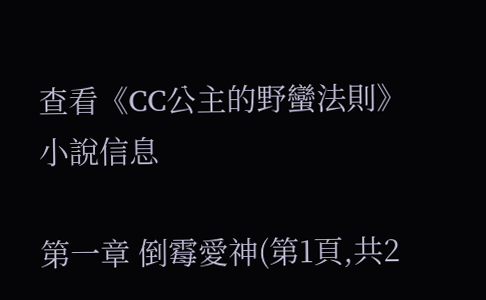查看《CC公主的野蠻法則》小說信息

第一章 倒霉愛神(第1頁,共2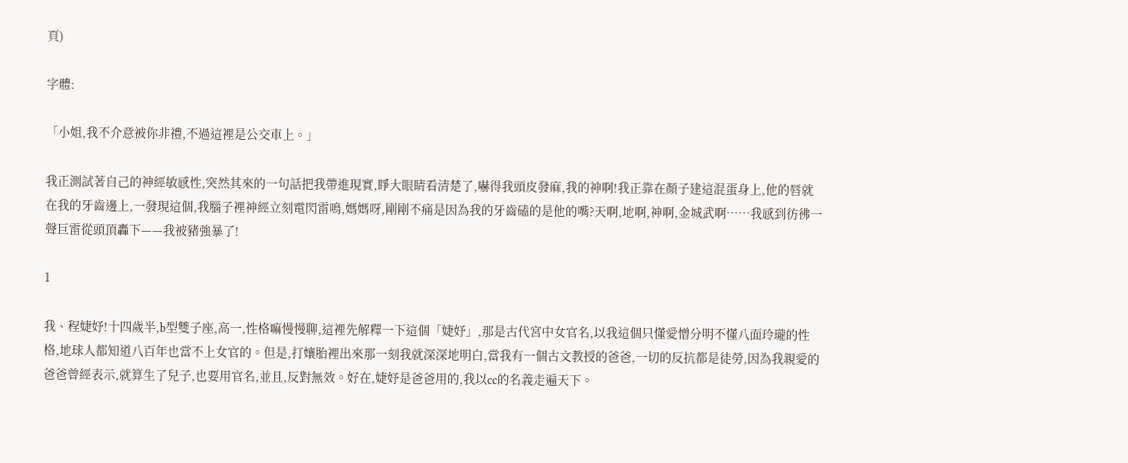頁)

字體:

「小姐,我不介意被你非禮,不過這裡是公交車上。」

我正測試著自己的神經敏感性,突然其來的一句話把我帶進現實,睜大眼睛看清楚了,嚇得我頭皮發麻,我的神啊!我正靠在顏子建這混蛋身上,他的唇就在我的牙齒邊上,一發現這個,我腦子裡神經立刻電閃雷鳴,媽媽呀,剛剛不痛是因為我的牙齒磕的是他的嘴?天啊,地啊,神啊,金城武啊……我感到彷彿一聲巨雷從頭頂轟下——我被豬強暴了!

1

我、程婕妤!十四歲半,b型雙子座,高一,性格嘛慢慢聊,這裡先解釋一下這個「婕妤」,那是古代宮中女官名,以我這個只懂愛憎分明不懂八面玲瓏的性格,地球人都知道八百年也當不上女官的。但是,打孃胎裡出來那一刻我就深深地明白,當我有一個古文教授的爸爸,一切的反抗都是徒勞,因為我親愛的爸爸曾經表示,就算生了兒子,也要用官名,並且,反對無效。好在,婕妤是爸爸用的,我以cc的名義走遍天下。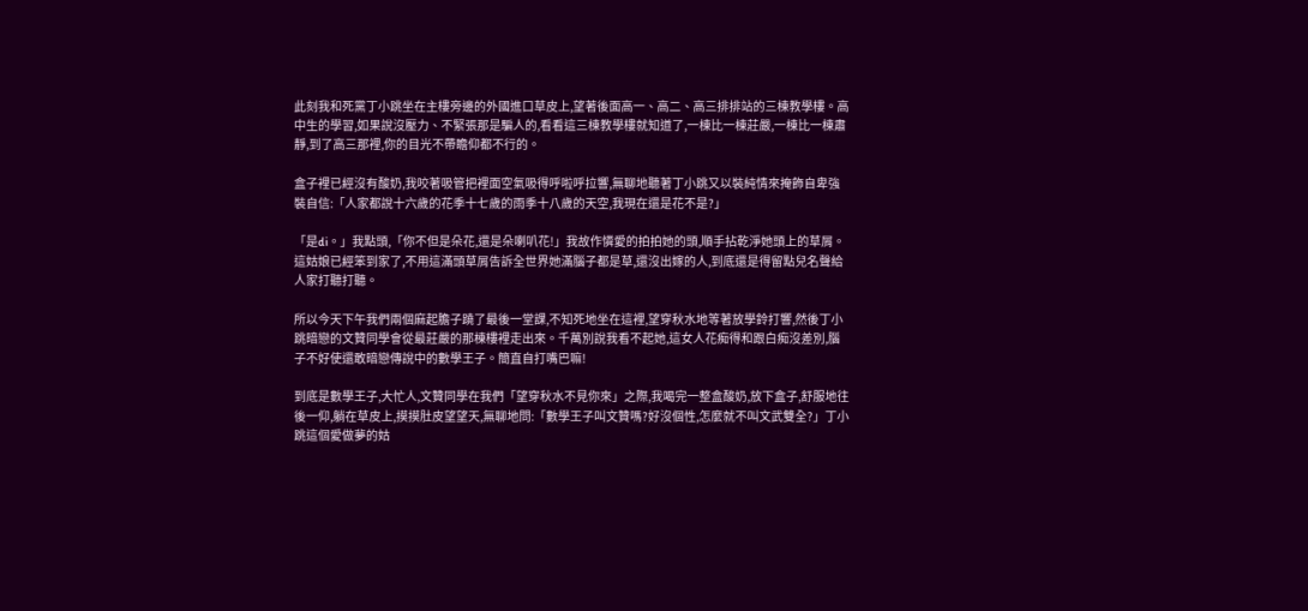此刻我和死黨丁小跳坐在主樓旁邊的外國進口草皮上,望著後面高一、高二、高三排排站的三棟教學樓。高中生的學習,如果說沒壓力、不緊張那是騙人的,看看這三棟教學樓就知道了,一棟比一棟莊嚴,一棟比一棟肅靜,到了高三那裡,你的目光不帶瞻仰都不行的。

盒子裡已經沒有酸奶,我咬著吸管把裡面空氣吸得呼啦呼拉響,無聊地聽著丁小跳又以裝純情來掩飾自卑強裝自信:「人家都說十六歲的花季十七歲的雨季十八歲的天空,我現在還是花不是?」

「是di。」我點頭,「你不但是朵花,還是朵喇叭花!」我故作憐愛的拍拍她的頭,順手拈乾淨她頭上的草屑。這姑娘已經笨到家了,不用這滿頭草屑告訴全世界她滿腦子都是草,還沒出嫁的人,到底還是得留點兒名聲給人家打聽打聽。

所以今天下午我們兩個麻起膽子蹺了最後一堂課,不知死地坐在這裡,望穿秋水地等著放學鈴打響,然後丁小跳暗戀的文贊同學會從最莊嚴的那棟樓裡走出來。千萬別說我看不起她,這女人花痴得和跟白痴沒差別,腦子不好使還敢暗戀傳說中的數學王子。簡直自打嘴巴嘛!

到底是數學王子,大忙人,文贊同學在我們「望穿秋水不見你來」之際,我喝完一整盒酸奶,放下盒子,舒服地往後一仰,躺在草皮上,摸摸肚皮望望天,無聊地問:「數學王子叫文贊嗎?好沒個性,怎麼就不叫文武雙全?」丁小跳這個愛做夢的姑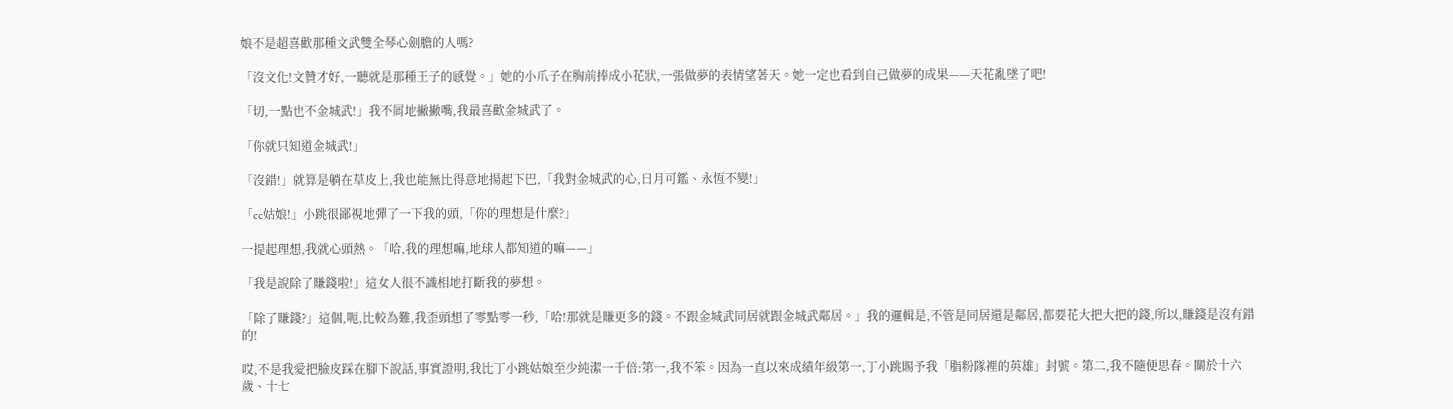娘不是超喜歡那種文武雙全琴心劍膽的人嗎?

「沒文化!文贊才好,一聽就是那種王子的感覺。」她的小爪子在胸前捧成小花狀,一張做夢的表情望著天。她一定也看到自己做夢的成果——天花亂墜了吧!

「切,一點也不金城武!」我不屑地撇撇嘴,我最喜歡金城武了。

「你就只知道金城武!」

「沒錯!」就算是躺在草皮上,我也能無比得意地揚起下巴,「我對金城武的心,日月可鑑、永恆不變!」

「cc姑娘!」小跳很鄙視地彈了一下我的頭,「你的理想是什麼?」

一提起理想,我就心頭熱。「哈,我的理想嘛,地球人都知道的嘛——」

「我是說除了賺錢啦!」這女人很不識相地打斷我的夢想。

「除了賺錢?」這個,呃,比較為難,我歪頭想了零點零一秒,「哈!那就是賺更多的錢。不跟金城武同居就跟金城武鄰居。」我的邏輯是,不管是同居還是鄰居,都要花大把大把的錢,所以,賺錢是沒有錯的!

哎,不是我愛把臉皮踩在腳下說話,事實證明,我比丁小跳姑娘至少純潔一千倍:第一,我不笨。因為一直以來成績年級第一,丁小跳賜予我「脂粉隊裡的英雄」封號。第二,我不隨便思春。關於十六歲、十七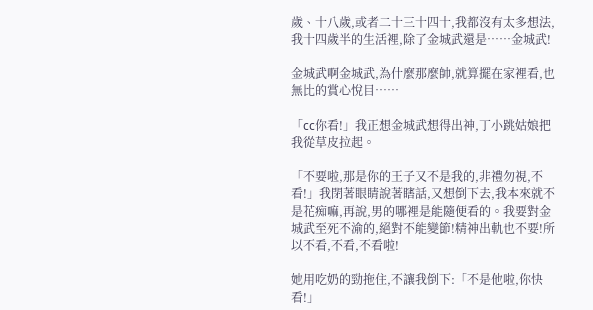歲、十八歲,或者二十三十四十,我都沒有太多想法,我十四歲半的生活裡,除了金城武還是……金城武!

金城武啊金城武,為什麼那麼帥,就算擺在家裡看,也無比的賞心悅目……

「cc你看!」我正想金城武想得出神,丁小跳姑娘把我從草皮拉起。

「不要啦,那是你的王子又不是我的,非禮勿視,不看!」我閉著眼睛說著瞎話,又想倒下去,我本來就不是花痴嘛,再說,男的哪裡是能隨便看的。我要對金城武至死不渝的,絕對不能變節!精神出軌也不要!所以不看,不看,不看啦!

她用吃奶的勁拖住,不讓我倒下:「不是他啦,你快看!」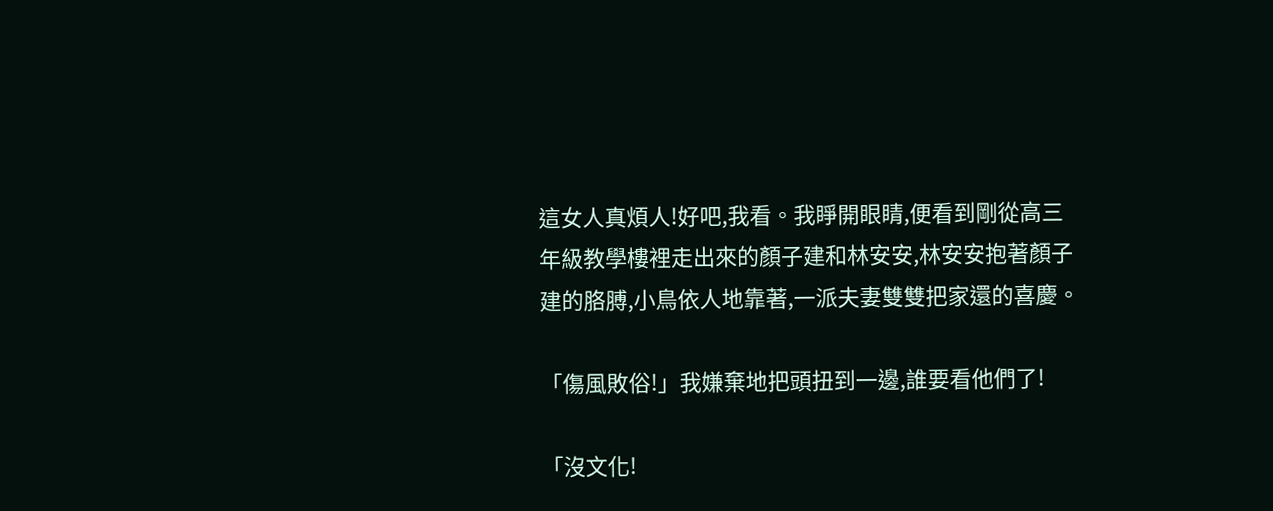這女人真煩人!好吧,我看。我睜開眼睛,便看到剛從高三年級教學樓裡走出來的顏子建和林安安,林安安抱著顏子建的胳膊,小鳥依人地靠著,一派夫妻雙雙把家還的喜慶。

「傷風敗俗!」我嫌棄地把頭扭到一邊,誰要看他們了!

「沒文化!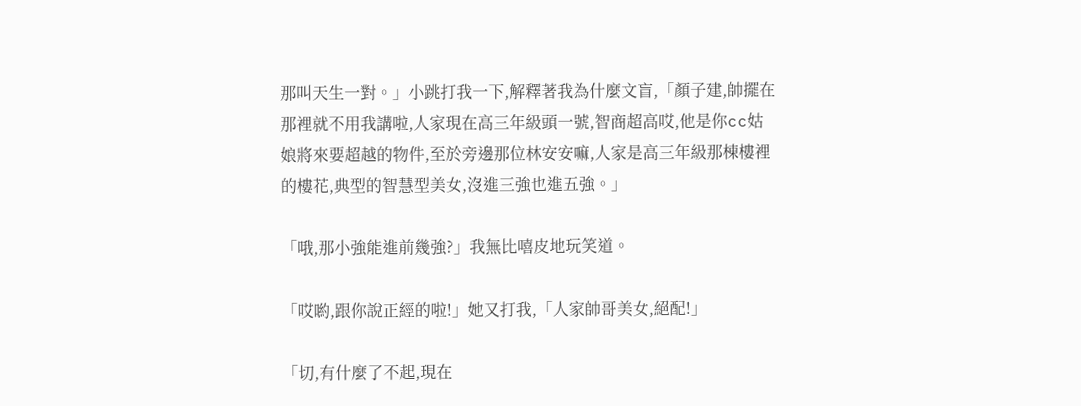那叫天生一對。」小跳打我一下,解釋著我為什麼文盲,「顏子建,帥擺在那裡就不用我講啦,人家現在高三年級頭一號,智商超高哎,他是你cc姑娘將來要超越的物件,至於旁邊那位林安安嘛,人家是高三年級那棟樓裡的樓花,典型的智慧型美女,沒進三強也進五強。」

「哦,那小強能進前幾強?」我無比嘻皮地玩笑道。

「哎喲,跟你說正經的啦!」她又打我,「人家帥哥美女,絕配!」

「切,有什麼了不起,現在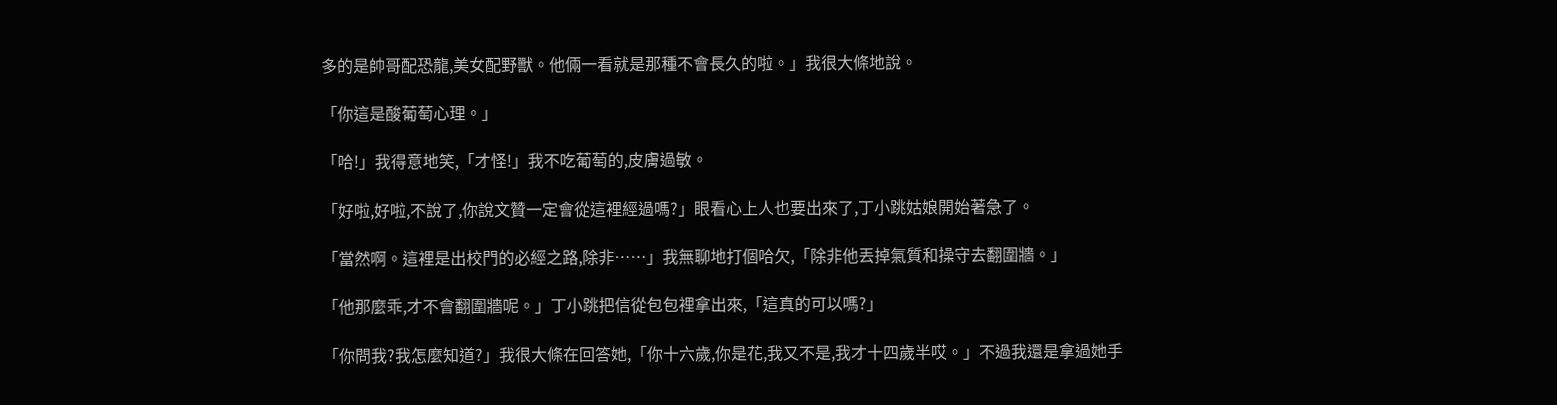多的是帥哥配恐龍,美女配野獸。他倆一看就是那種不會長久的啦。」我很大條地說。

「你這是酸葡萄心理。」

「哈!」我得意地笑,「才怪!」我不吃葡萄的,皮膚過敏。

「好啦,好啦,不說了,你說文贊一定會從這裡經過嗎?」眼看心上人也要出來了,丁小跳姑娘開始著急了。

「當然啊。這裡是出校門的必經之路,除非……」我無聊地打個哈欠,「除非他丟掉氣質和操守去翻圍牆。」

「他那麼乖,才不會翻圍牆呢。」丁小跳把信從包包裡拿出來,「這真的可以嗎?」

「你問我?我怎麼知道?」我很大條在回答她,「你十六歲,你是花,我又不是,我才十四歲半哎。」不過我還是拿過她手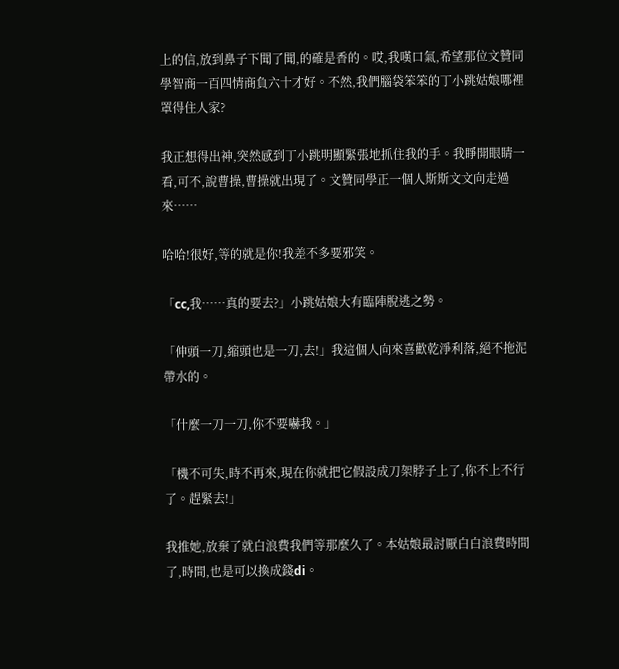上的信,放到鼻子下聞了聞,的確是香的。哎,我嘆口氣,希望那位文贊同學智商一百四情商負六十才好。不然,我們腦袋笨笨的丁小跳姑娘哪裡罩得住人家?

我正想得出神,突然感到丁小跳明顯緊張地抓住我的手。我睜開眼睛一看,可不,說曹操,曹操就出現了。文贊同學正一個人斯斯文文向走過來……

哈哈!很好,等的就是你!我差不多要邪笑。

「cc,我……真的要去?」小跳姑娘大有臨陣脫逃之勢。

「伸頭一刀,縮頭也是一刀,去!」我這個人向來喜歡乾淨利落,絕不拖泥帶水的。

「什麼一刀一刀,你不要嚇我。」

「機不可失,時不再來,現在你就把它假設成刀架脖子上了,你不上不行了。趕緊去!」

我推她,放棄了就白浪費我們等那麼久了。本姑娘最討厭白白浪費時間了,時間,也是可以換成錢di。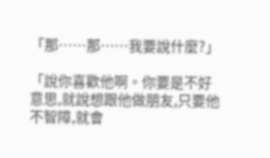「那……那……我要說什麼?」

「說你喜歡他啊。你要是不好意思,就說想跟他做朋友,只要他不智障,就會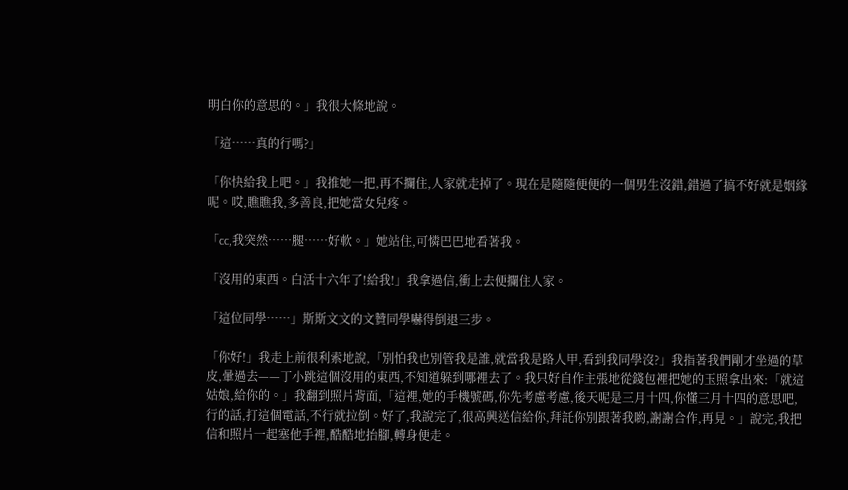明白你的意思的。」我很大條地說。

「這……真的行嗎?」

「你快給我上吧。」我推她一把,再不攔住,人家就走掉了。現在是隨隨便便的一個男生沒錯,錯過了搞不好就是姻緣呢。哎,瞧瞧我,多善良,把她當女兒疼。

「cc,我突然……腿……好軟。」她站住,可憐巴巴地看著我。

「沒用的東西。白活十六年了!給我!」我拿過信,衝上去便攔住人家。

「這位同學……」斯斯文文的文贊同學嚇得倒退三步。

「你好!」我走上前很利索地說,「別怕我也別管我是誰,就當我是路人甲,看到我同學沒?」我指著我們剛才坐過的草皮,暈過去——丁小跳這個沒用的東西,不知道躲到哪裡去了。我只好自作主張地從錢包裡把她的玉照拿出來:「就這姑娘,給你的。」我翻到照片背面,「這裡,她的手機號碼,你先考慮考慮,後天呢是三月十四,你懂三月十四的意思吧,行的話,打這個電話,不行就拉倒。好了,我說完了,很高興送信給你,拜託你別跟著我喲,謝謝合作,再見。」說完,我把信和照片一起塞他手裡,酷酷地抬腳,轉身便走。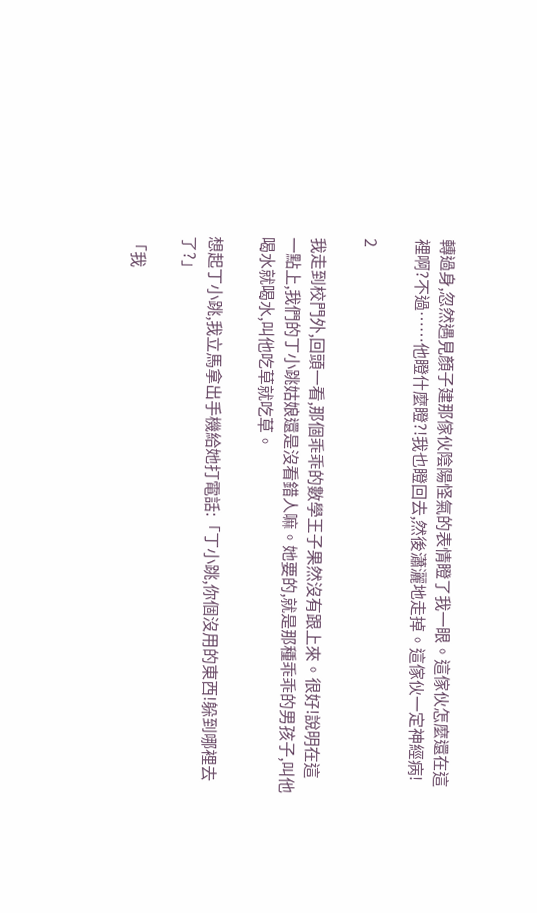轉過身,忽然遇見顏子建那傢伙陰陽怪氣的表情瞪了我一眼。這傢伙怎麼還在這裡啊?不過……他瞪什麼瞪?!我也瞪回去,然後瀟灑地走掉。這傢伙一定神經病!

2

我走到校門外,回頭一看,那個乖乖的數學王子果然沒有跟上來。很好!說明在這一點上,我們的丁小跳姑娘還是沒看錯人嘛。她要的,就是那種乖乖的男孩子,叫他喝水就喝水,叫他吃草就吃草。

想起丁小跳,我立馬拿出手機給她打電話:「丁小跳,你個沒用的東西!躲到哪裡去了?」

「我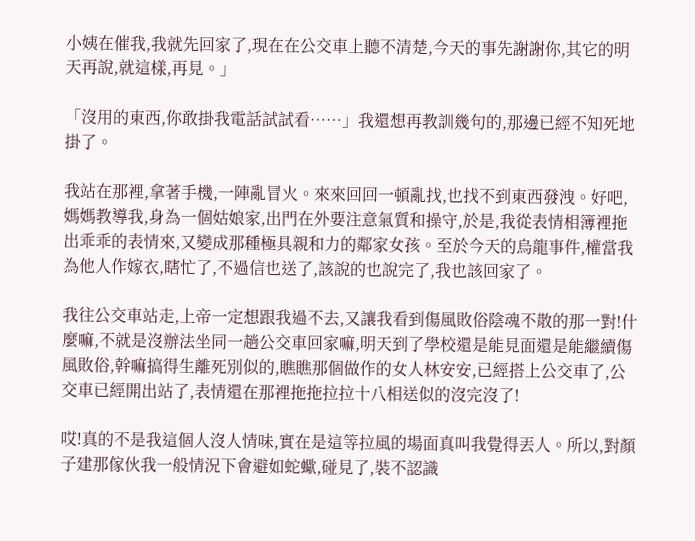小姨在催我,我就先回家了,現在在公交車上聽不清楚,今天的事先謝謝你,其它的明天再說,就這樣,再見。」

「沒用的東西,你敢掛我電話試試看……」我還想再教訓幾句的,那邊已經不知死地掛了。

我站在那裡,拿著手機,一陣亂冒火。來來回回一頓亂找,也找不到東西發洩。好吧,媽媽教導我,身為一個姑娘家,出門在外要注意氣質和操守,於是,我從表情相簿裡拖出乖乖的表情來,又變成那種極具親和力的鄰家女孩。至於今天的烏龍事件,權當我為他人作嫁衣,瞎忙了,不過信也送了,該說的也說完了,我也該回家了。

我往公交車站走,上帝一定想跟我過不去,又讓我看到傷風敗俗陰魂不散的那一對!什麼嘛,不就是沒辦法坐同一趟公交車回家嘛,明天到了學校還是能見面還是能繼續傷風敗俗,幹嘛搞得生離死別似的,瞧瞧那個做作的女人林安安,已經搭上公交車了,公交車已經開出站了,表情還在那裡拖拖拉拉十八相送似的沒完沒了!

哎!真的不是我這個人沒人情味,實在是這等拉風的場面真叫我覺得丟人。所以,對顏子建那傢伙我一般情況下會避如蛇蠍,碰見了,裝不認識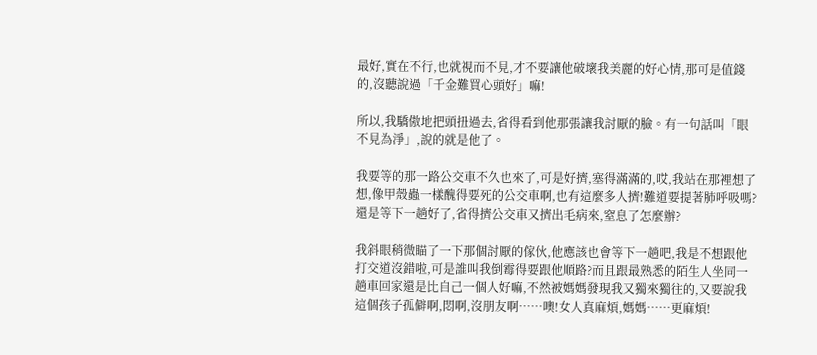最好,實在不行,也就視而不見,才不要讓他破壞我美麗的好心情,那可是值錢的,沒聽說過「千金難買心頭好」嘛!

所以,我驕傲地把頭扭過去,省得看到他那張讓我討厭的臉。有一句話叫「眼不見為淨」,說的就是他了。

我要等的那一路公交車不久也來了,可是好擠,塞得滿滿的,哎,我站在那裡想了想,像甲殼蟲一樣醜得要死的公交車啊,也有這麼多人擠!難道要提著肺呼吸嗎?還是等下一趟好了,省得擠公交車又擠出毛病來,窒息了怎麼辦?

我斜眼稍微瞄了一下那個討厭的傢伙,他應該也會等下一趟吧,我是不想跟他打交道沒錯啦,可是誰叫我倒霉得要跟他順路?而且跟最熟悉的陌生人坐同一趟車回家還是比自己一個人好嘛,不然被媽媽發現我又獨來獨往的,又要說我這個孩子孤僻啊,悶啊,沒朋友啊……噢!女人真麻煩,媽媽……更麻煩!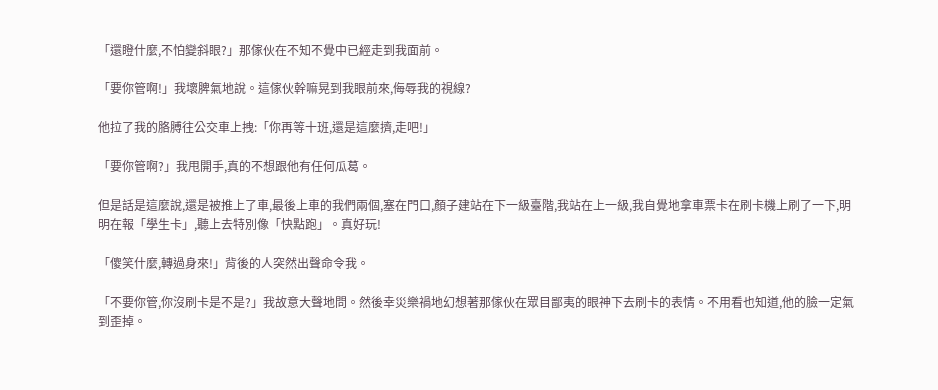「還瞪什麼,不怕變斜眼?」那傢伙在不知不覺中已經走到我面前。

「要你管啊!」我壞脾氣地說。這傢伙幹嘛晃到我眼前來,侮辱我的視線?

他拉了我的胳膊往公交車上拽:「你再等十班,還是這麼擠,走吧!」

「要你管啊?」我甩開手,真的不想跟他有任何瓜葛。

但是話是這麼說,還是被推上了車,最後上車的我們兩個,塞在門口,顏子建站在下一級臺階,我站在上一級,我自覺地拿車票卡在刷卡機上刷了一下,明明在報「學生卡」,聽上去特別像「快點跑」。真好玩!

「傻笑什麼,轉過身來!」背後的人突然出聲命令我。

「不要你管,你沒刷卡是不是?」我故意大聲地問。然後幸災樂禍地幻想著那傢伙在眾目鄙夷的眼神下去刷卡的表情。不用看也知道,他的臉一定氣到歪掉。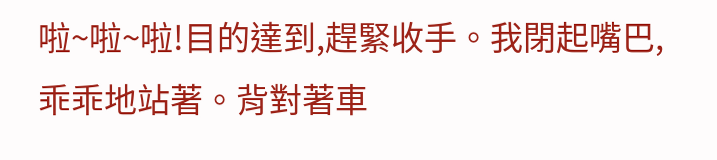啦~啦~啦!目的達到,趕緊收手。我閉起嘴巴,乖乖地站著。背對著車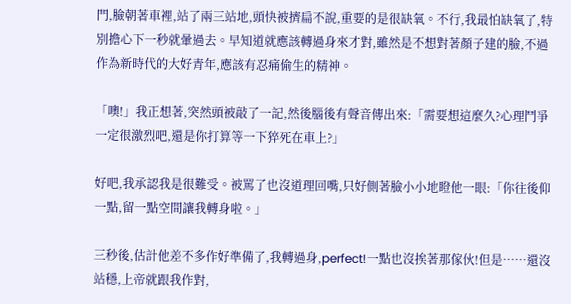門,臉朝著車裡,站了兩三站地,頭快被擠扁不說,重要的是很缺氧。不行,我最怕缺氧了,特別擔心下一秒就暈過去。早知道就應該轉過身來才對,雖然是不想對著顏子建的臉,不過作為新時代的大好青年,應該有忍痛偷生的精神。

「噢!」我正想著,突然頭被敲了一記,然後腦後有聲音傳出來:「需要想這麼久?心理鬥爭一定很激烈吧,還是你打算等一下猝死在車上?」

好吧,我承認我是很難受。被罵了也沒道理回嘴,只好側著臉小小地瞪他一眼:「你往後仰一點,留一點空間讓我轉身啦。」

三秒後,估計他差不多作好準備了,我轉過身,perfect!一點也沒挨著那傢伙!但是……還沒站穩,上帝就跟我作對,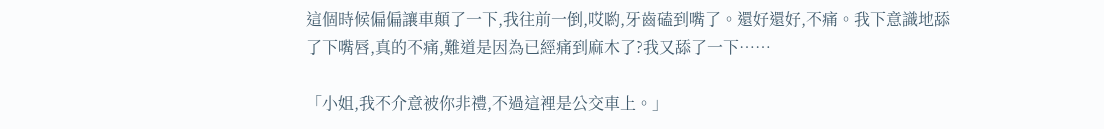這個時候偏偏讓車顛了一下,我往前一倒,哎喲,牙齒磕到嘴了。還好還好,不痛。我下意識地舔了下嘴唇,真的不痛,難道是因為已經痛到麻木了?我又舔了一下……

「小姐,我不介意被你非禮,不過這裡是公交車上。」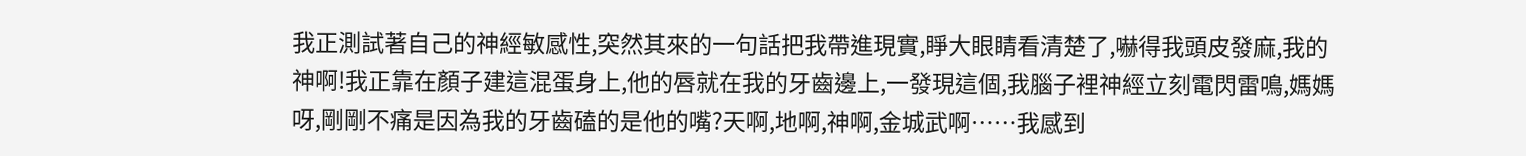我正測試著自己的神經敏感性,突然其來的一句話把我帶進現實,睜大眼睛看清楚了,嚇得我頭皮發麻,我的神啊!我正靠在顏子建這混蛋身上,他的唇就在我的牙齒邊上,一發現這個,我腦子裡神經立刻電閃雷鳴,媽媽呀,剛剛不痛是因為我的牙齒磕的是他的嘴?天啊,地啊,神啊,金城武啊……我感到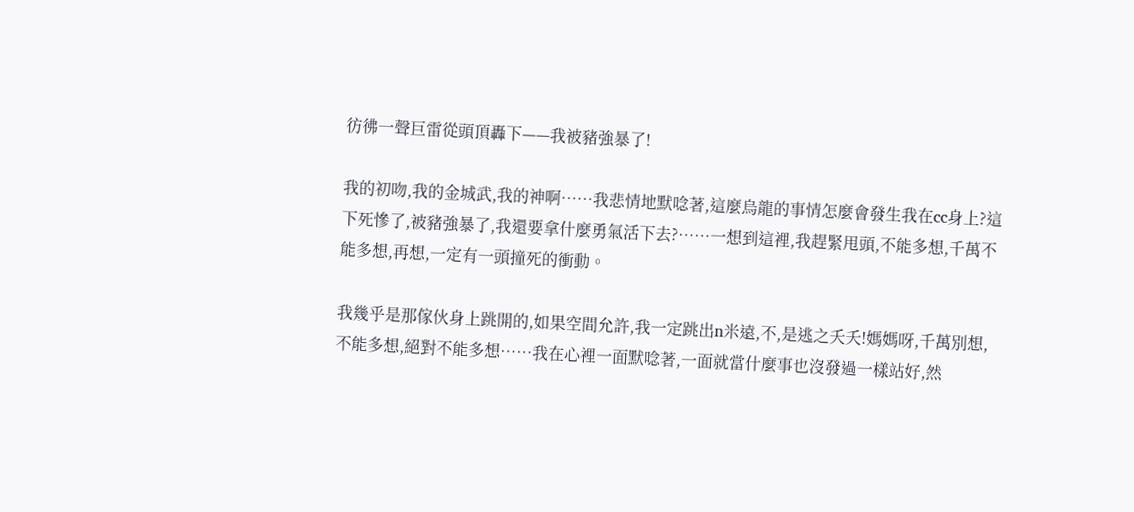彷彿一聲巨雷從頭頂轟下——我被豬強暴了!

我的初吻,我的金城武,我的神啊……我悲情地默唸著,這麼烏龍的事情怎麼會發生我在cc身上?這下死慘了,被豬強暴了,我還要拿什麼勇氣活下去?……一想到這裡,我趕緊甩頭,不能多想,千萬不能多想,再想,一定有一頭撞死的衝動。

我幾乎是那傢伙身上跳開的,如果空間允許,我一定跳出n米遠,不,是逃之夭夭!媽媽呀,千萬別想,不能多想,絕對不能多想……我在心裡一面默唸著,一面就當什麼事也沒發過一樣站好,然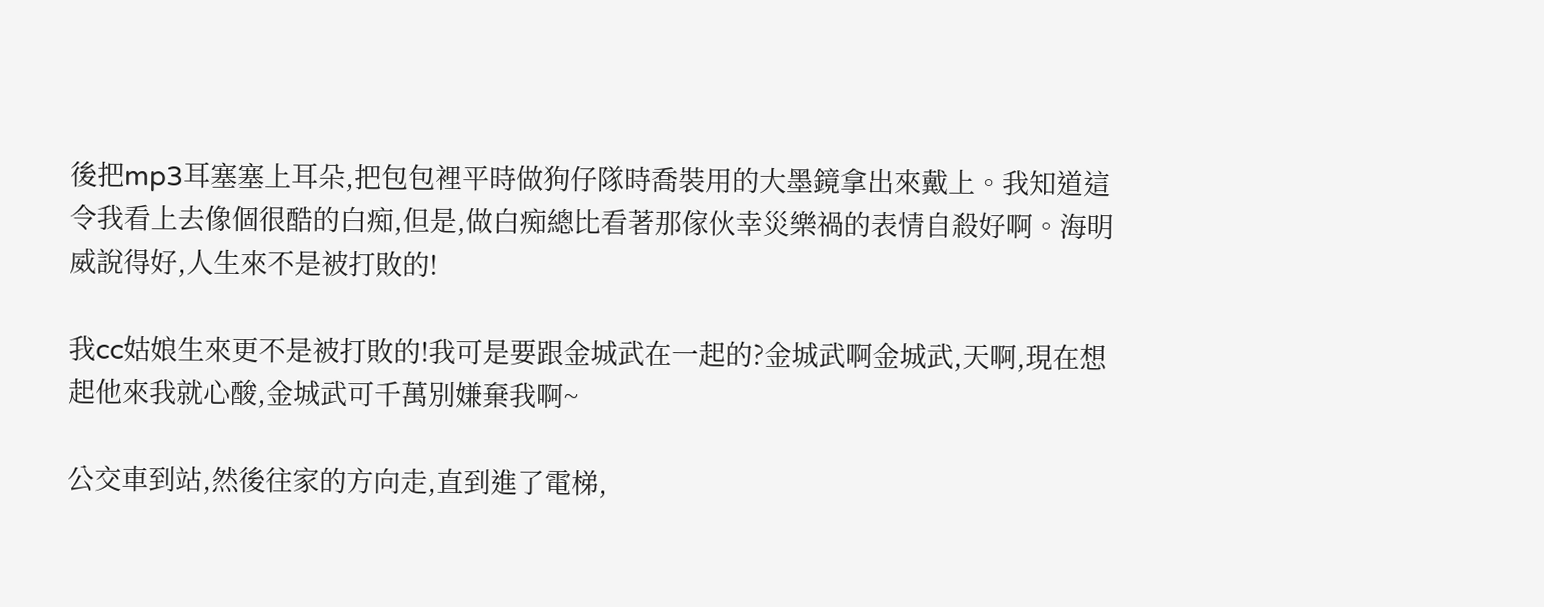後把mp3耳塞塞上耳朵,把包包裡平時做狗仔隊時喬裝用的大墨鏡拿出來戴上。我知道這令我看上去像個很酷的白痴,但是,做白痴總比看著那傢伙幸災樂禍的表情自殺好啊。海明威說得好,人生來不是被打敗的!

我cc姑娘生來更不是被打敗的!我可是要跟金城武在一起的?金城武啊金城武,天啊,現在想起他來我就心酸,金城武可千萬別嫌棄我啊~

公交車到站,然後往家的方向走,直到進了電梯,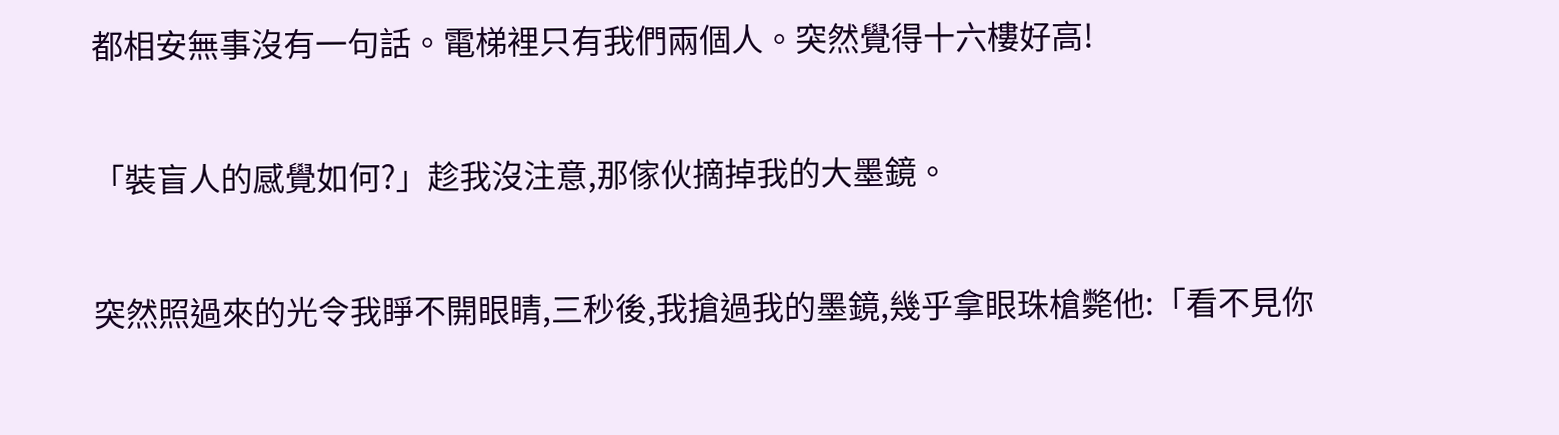都相安無事沒有一句話。電梯裡只有我們兩個人。突然覺得十六樓好高!

「裝盲人的感覺如何?」趁我沒注意,那傢伙摘掉我的大墨鏡。

突然照過來的光令我睜不開眼睛,三秒後,我搶過我的墨鏡,幾乎拿眼珠槍斃他:「看不見你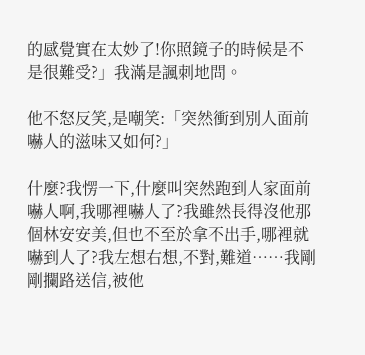的感覺實在太妙了!你照鏡子的時候是不是很難受?」我滿是諷刺地問。

他不怒反笑,是嘲笑:「突然衝到別人面前嚇人的滋味又如何?」

什麼?我愣一下,什麼叫突然跑到人家面前嚇人啊,我哪裡嚇人了?我雖然長得沒他那個林安安美,但也不至於拿不出手,哪裡就嚇到人了?我左想右想,不對,難道……我剛剛攔路送信,被他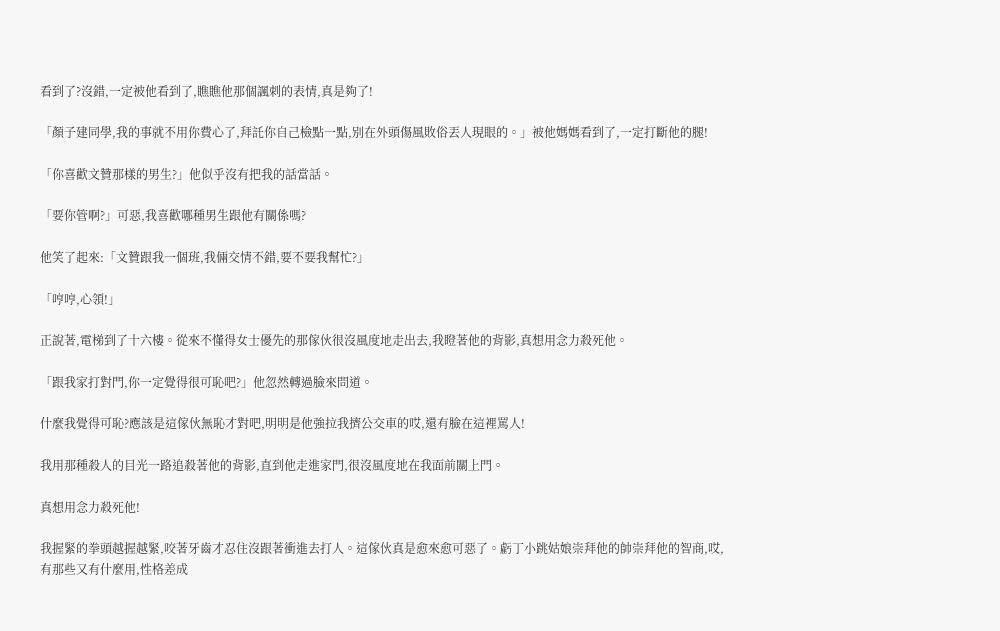看到了?沒錯,一定被他看到了,瞧瞧他那個諷刺的表情,真是夠了!

「顏子建同學,我的事就不用你費心了,拜託你自己檢點一點,別在外頭傷風敗俗丟人現眼的。」被他媽媽看到了,一定打斷他的腿!

「你喜歡文贊那樣的男生?」他似乎沒有把我的話當話。

「要你管啊?」可惡,我喜歡哪種男生跟他有關係嗎?

他笑了起來:「文贊跟我一個班,我倆交情不錯,要不要我幫忙?」

「哼哼,心領!」

正說著,電梯到了十六樓。從來不懂得女士優先的那傢伙很沒風度地走出去,我瞪著他的背影,真想用念力殺死他。

「跟我家打對門,你一定覺得很可恥吧?」他忽然轉過臉來問道。

什麼我覺得可恥?應該是這傢伙無恥才對吧,明明是他強拉我擠公交車的哎,還有臉在這裡罵人!

我用那種殺人的目光一路追殺著他的背影,直到他走進家門,很沒風度地在我面前關上門。

真想用念力殺死他!

我握緊的拳頭越握越緊,咬著牙齒才忍住沒跟著衝進去打人。這傢伙真是愈來愈可惡了。虧丁小跳姑娘崇拜他的帥崇拜他的智商,哎,有那些又有什麼用,性格差成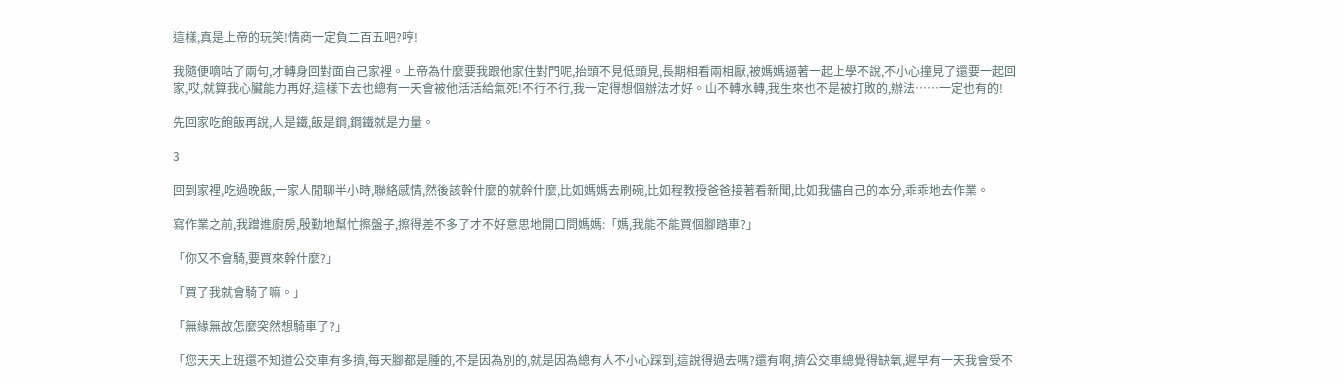這樣,真是上帝的玩笑!情商一定負二百五吧?哼!

我隨便嘀咕了兩句,才轉身回對面自己家裡。上帝為什麼要我跟他家住對門呢,抬頭不見低頭見,長期相看兩相厭,被媽媽逼著一起上學不說,不小心撞見了還要一起回家,哎,就算我心臟能力再好,這樣下去也總有一天會被他活活給氣死!不行不行,我一定得想個辦法才好。山不轉水轉,我生來也不是被打敗的,辦法……一定也有的!

先回家吃飽飯再說,人是鐵,飯是鋼,鋼鐵就是力量。

3

回到家裡,吃過晚飯,一家人閒聊半小時,聯絡感情,然後該幹什麼的就幹什麼,比如媽媽去刷碗,比如程教授爸爸接著看新聞,比如我儘自己的本分,乖乖地去作業。

寫作業之前,我蹭進廚房,殷勤地幫忙擦盤子,擦得差不多了才不好意思地開口問媽媽:「媽,我能不能買個腳踏車?」

「你又不會騎,要買來幹什麼?」

「買了我就會騎了嘛。」

「無緣無故怎麼突然想騎車了?」

「您天天上班還不知道公交車有多擠,每天腳都是腫的,不是因為別的,就是因為總有人不小心踩到,這說得過去嗎?還有啊,擠公交車總覺得缺氧,遲早有一天我會受不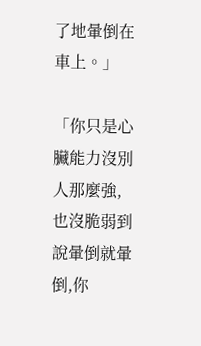了地暈倒在車上。」

「你只是心臟能力沒別人那麼強,也沒脆弱到說暈倒就暈倒,你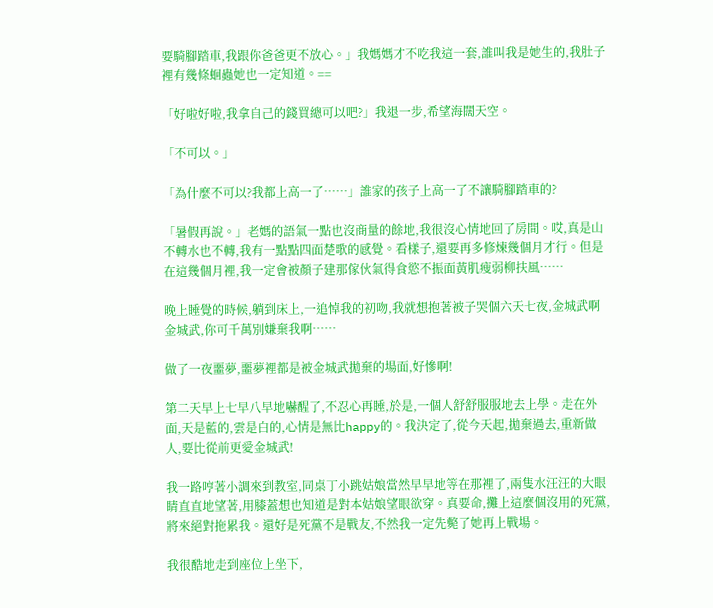要騎腳踏車,我跟你爸爸更不放心。」我媽媽才不吃我這一套,誰叫我是她生的,我肚子裡有幾條蛔蟲她也一定知道。==

「好啦好啦,我拿自己的錢買總可以吧?」我退一步,希望海闊天空。

「不可以。」

「為什麼不可以?我都上高一了……」誰家的孩子上高一了不讓騎腳踏車的?

「暑假再說。」老媽的語氣一點也沒商量的餘地,我很沒心情地回了房間。哎,真是山不轉水也不轉,我有一點點四面楚歌的感覺。看樣子,還要再多修煉幾個月才行。但是在這幾個月裡,我一定會被顏子建那傢伙氣得食慾不振面黃肌瘦弱柳扶風……

晚上睡覺的時候,躺到床上,一追悼我的初吻,我就想抱著被子哭個六天七夜,金城武啊金城武,你可千萬別嫌棄我啊……

做了一夜噩夢,噩夢裡都是被金城武拋棄的場面,好慘啊!

第二天早上七早八早地嚇醒了,不忍心再睡,於是,一個人舒舒服服地去上學。走在外面,天是藍的,雲是白的,心情是無比happy的。我決定了,從今天起,拋棄過去,重新做人,要比從前更愛金城武!

我一路哼著小調來到教室,同桌丁小跳姑娘當然早早地等在那裡了,兩隻水汪汪的大眼睛直直地望著,用膝蓋想也知道是對本姑娘望眼欲穿。真要命,攤上這麼個沒用的死黨,將來絕對拖累我。還好是死黨不是戰友,不然我一定先斃了她再上戰場。

我很酷地走到座位上坐下,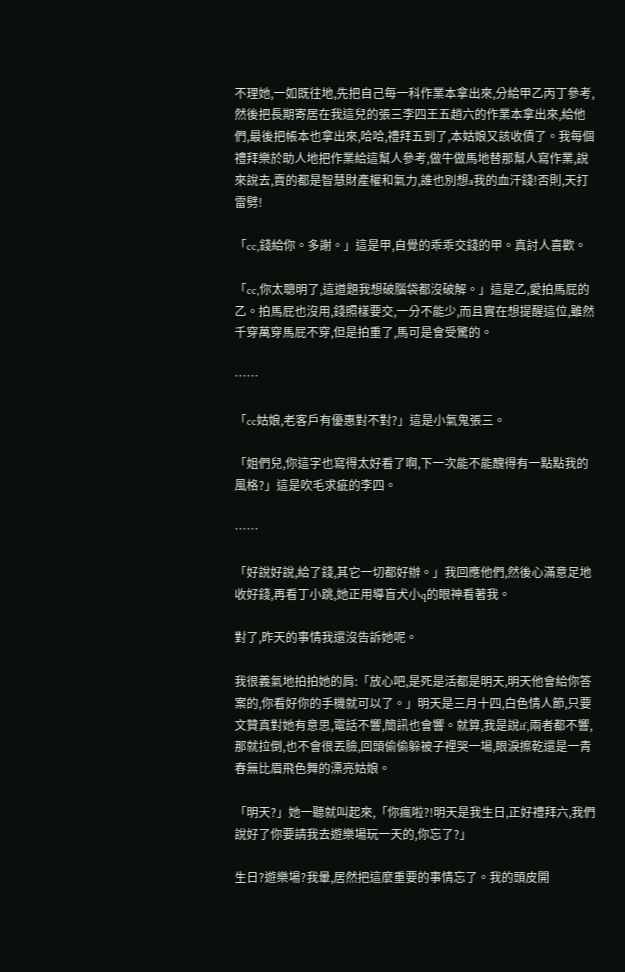不理她,一如既往地,先把自己每一科作業本拿出來,分給甲乙丙丁參考,然後把長期寄居在我這兒的張三李四王五趙六的作業本拿出來,給他們,最後把帳本也拿出來,哈哈,禮拜五到了,本姑娘又該收債了。我每個禮拜樂於助人地把作業給這幫人參考,做牛做馬地替那幫人寫作業,說來說去,賣的都是智慧財產權和氣力,誰也別想a我的血汗錢!否則,天打雷劈!

「cc,錢給你。多謝。」這是甲,自覺的乖乖交錢的甲。真討人喜歡。

「cc,你太聰明了,這道題我想破腦袋都沒破解。」這是乙,愛拍馬屁的乙。拍馬屁也沒用,錢照樣要交,一分不能少,而且實在想提醒這位,雖然千穿萬穿馬屁不穿,但是拍重了,馬可是會受驚的。

……

「cc姑娘,老客戶有優惠對不對?」這是小氣鬼張三。

「姐們兒,你這字也寫得太好看了啊,下一次能不能醜得有一點點我的風格?」這是吹毛求疵的李四。

……

「好說好說,給了錢,其它一切都好辦。」我回應他們,然後心滿意足地收好錢,再看丁小跳,她正用導盲犬小q的眼神看著我。

對了,昨天的事情我還沒告訴她呢。

我很義氣地拍拍她的肩:「放心吧,是死是活都是明天,明天他會給你答案的,你看好你的手機就可以了。」明天是三月十四,白色情人節,只要文贊真對她有意思,電話不響,簡訊也會響。就算,我是說if,兩者都不響,那就拉倒,也不會很丟臉,回頭偷偷躲被子裡哭一場,眼淚擦乾還是一青春無比眉飛色舞的漂亮姑娘。

「明天?」她一聽就叫起來,「你瘋啦?!明天是我生日,正好禮拜六,我們說好了你要請我去遊樂場玩一天的,你忘了?」

生日?遊樂場?我暈,居然把這麼重要的事情忘了。我的頭皮開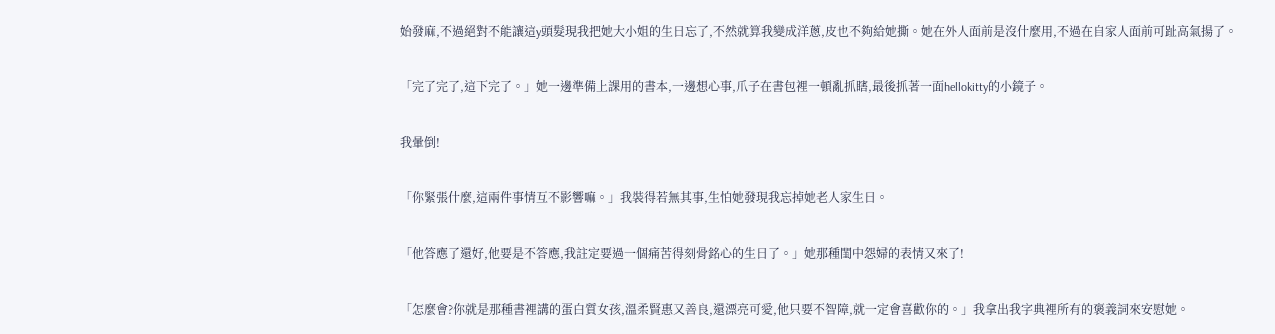始發麻,不過絕對不能讓這y頭髮現我把她大小姐的生日忘了,不然就算我變成洋蔥,皮也不夠給她撕。她在外人面前是沒什麼用,不過在自家人面前可趾高氣揚了。

「完了完了,這下完了。」她一邊準備上課用的書本,一邊想心事,爪子在書包裡一頓亂抓瞎,最後抓著一面hellokitty的小鏡子。

我暈倒!

「你緊張什麼,這兩件事情互不影響嘛。」我裝得若無其事,生怕她發現我忘掉她老人家生日。

「他答應了還好,他要是不答應,我註定要過一個痛苦得刻骨銘心的生日了。」她那種閨中怨婦的表情又來了!

「怎麼會?你就是那種書裡講的蛋白質女孩,溫柔賢惠又善良,還漂亮可愛,他只要不智障,就一定會喜歡你的。」我拿出我字典裡所有的褒義詞來安慰她。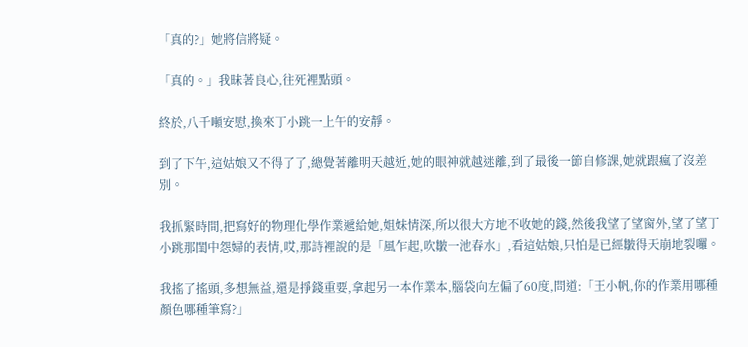「真的?」她將信將疑。

「真的。」我昧著良心,往死裡點頭。

終於,八千噸安慰,換來丁小跳一上午的安靜。

到了下午,這姑娘又不得了了,總覺著離明天越近,她的眼神就越迷離,到了最後一節自修課,她就跟瘋了沒差別。

我抓緊時間,把寫好的物理化學作業遞給她,姐妹情深,所以很大方地不收她的錢,然後我望了望窗外,望了望丁小跳那閨中怨婦的表情,哎,那詩裡說的是「風乍起,吹皺一池春水」,看這姑娘,只怕是已經皺得天崩地裂囉。

我搖了搖頭,多想無益,還是掙錢重要,拿起另一本作業本,腦袋向左偏了60度,問道:「王小帆,你的作業用哪種顏色哪種筆寫?」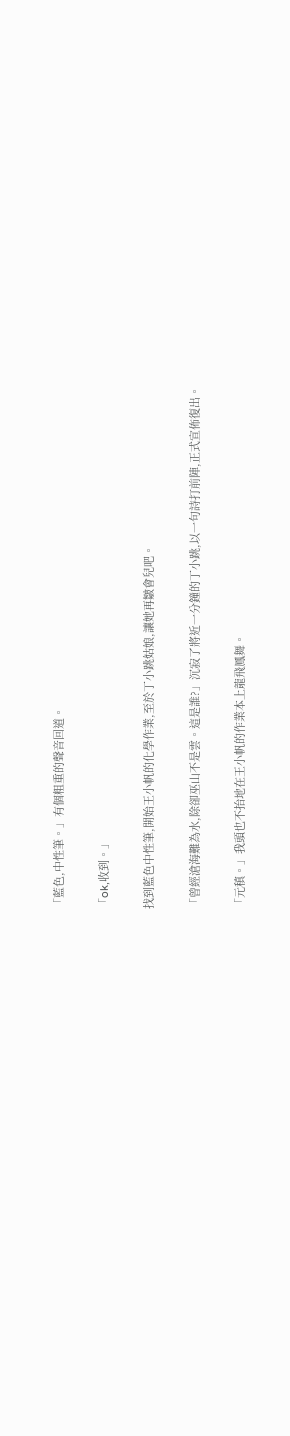「藍色,中性筆。」有個粗重的聲音回道。

「ok,收到。」

找到藍色中性筆,開始王小帆的化學作業,至於丁小跳姑娘,讓她再皺會兒吧。

「曾經滄海難為水,除卻巫山不是雲。這是誰?」沉寂了將近一分鐘的丁小跳,以一句詩打前陣,正式宣佈復出。

「元稹。」我頭也不抬地在王小帆的作業本上龍飛鳳舞。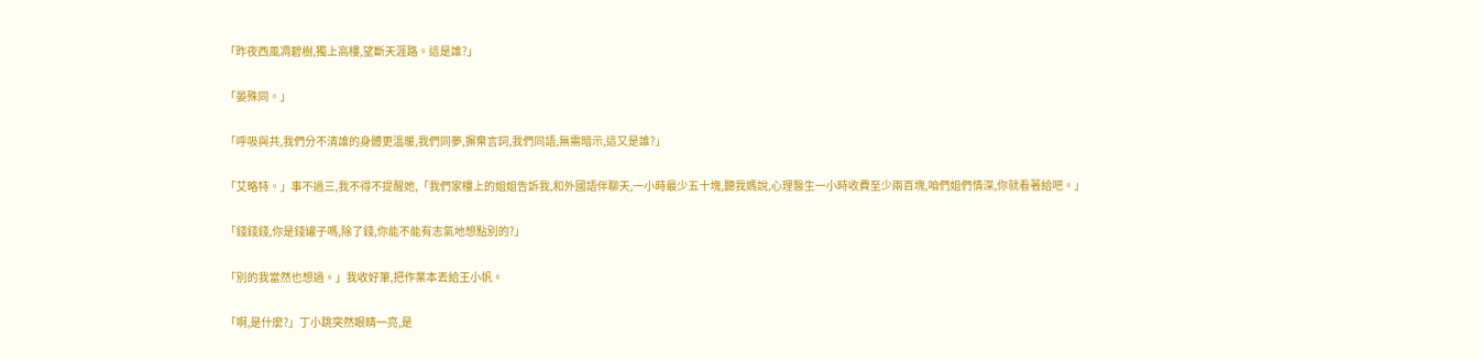「昨夜西風凋碧樹,獨上高樓,望斷天涯路。這是誰?」

「晏殊同。」

「呼吸與共,我們分不清誰的身體更溫暖,我們同夢,摒棄言詞,我們同語,無需暗示,這又是誰?」

「艾略特。」事不過三,我不得不提醒她,「我們家樓上的姐姐告訴我,和外國語伴聊天,一小時最少五十塊,聽我媽說,心理醫生一小時收費至少兩百塊,咱們姐們情深,你就看著給吧。」

「錢錢錢,你是錢罐子嗎,除了錢,你能不能有志氣地想點別的?」

「別的我當然也想過。」我收好筆,把作業本丟給王小帆。

「啊,是什麼?」丁小跳突然眼睛一亮,是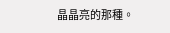晶晶亮的那種。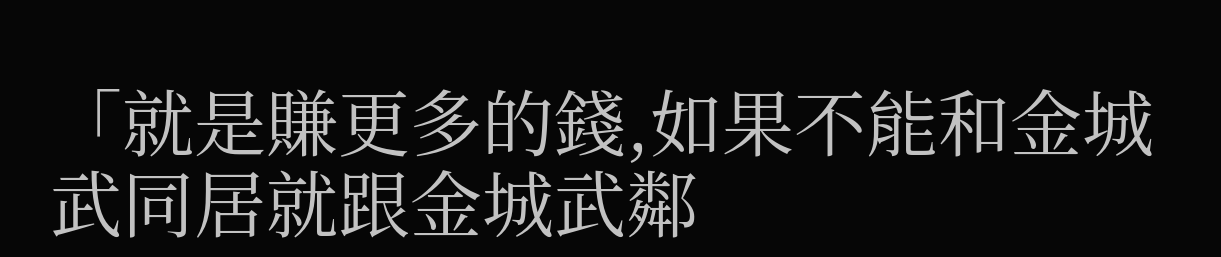「就是賺更多的錢,如果不能和金城武同居就跟金城武鄰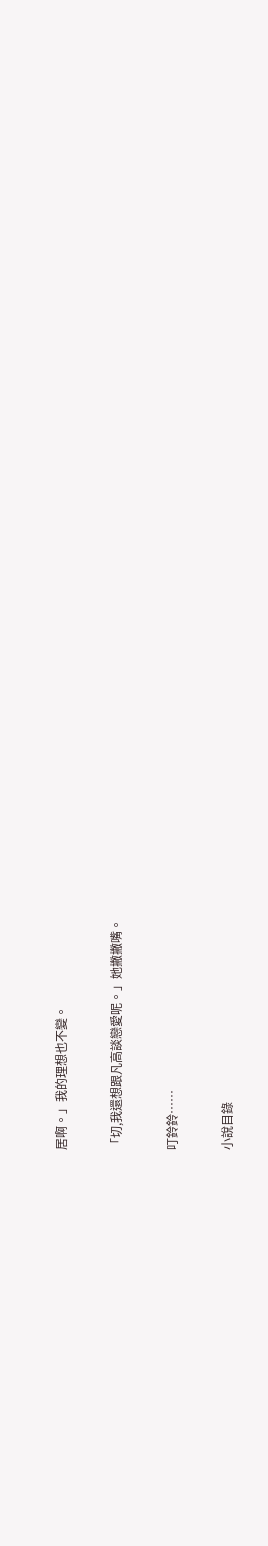居啊。」我的理想也不變。

「切,我還想跟凡高談戀愛呢。」她撇撇嘴。

叮鈴鈴……

小說目錄